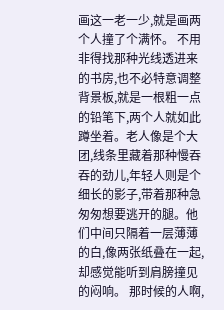画这一老一少,就是画两个人撞了个满怀。 不用非得找那种光线透进来的书房,也不必特意调整背景板,就是一根粗一点的铅笔下,两个人就如此蹲坐着。老人像是个大团,线条里藏着那种慢吞吞的劲儿,年轻人则是个细长的影子,带着那种急匆匆想要逃开的腿。他们中间只隔着一层薄薄的白,像两张纸叠在一起,却感觉能听到肩膀撞见的闷响。 那时候的人啊,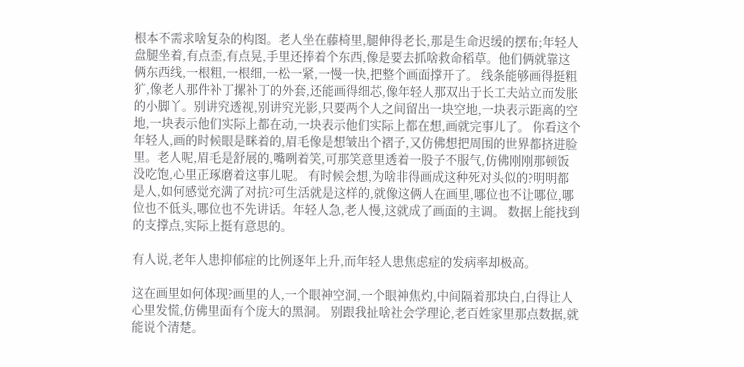根本不需求啥复杂的构图。老人坐在藤椅里,腿伸得老长,那是生命迟缓的摆布;年轻人盘腿坐着,有点歪,有点晃,手里还捧着个东西,像是要去抓啥救命稻草。他们俩就靠这俩东西线,一根粗,一根细,一松一紧,一慢一快,把整个画面撑开了。 线条能够画得挺粗犷,像老人那件补丁摞补丁的外套,还能画得细芯,像年轻人那双出于长工夫站立而发胀的小脚丫。别讲究透视,别讲究光影,只要两个人之间留出一块空地,一块表示距离的空地,一块表示他们实际上都在动,一块表示他们实际上都在想,画就完事儿了。 你看这个年轻人,画的时候眼是眯着的,眉毛像是想皱出个褶子,又仿佛想把周围的世界都挤进脸里。老人呢,眉毛是舒展的,嘴咧着笑,可那笑意里透着一股子不服气,仿佛刚刚那顿饭没吃饱,心里正琢磨着这事儿呢。 有时候会想,为啥非得画成这种死对头似的?明明都是人,如何感觉充满了对抗?可生活就是这样的,就像这俩人在画里,哪位也不让哪位,哪位也不低头,哪位也不先讲话。年轻人急,老人慢,这就成了画面的主调。 数据上能找到的支撑点,实际上挺有意思的。

有人说,老年人患抑郁症的比例逐年上升,而年轻人患焦虑症的发病率却极高。

这在画里如何体现?画里的人,一个眼神空洞,一个眼神焦灼,中间隔着那块白,白得让人心里发慌,仿佛里面有个庞大的黑洞。 别跟我扯啥社会学理论,老百姓家里那点数据,就能说个清楚。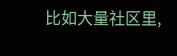比如大量社区里,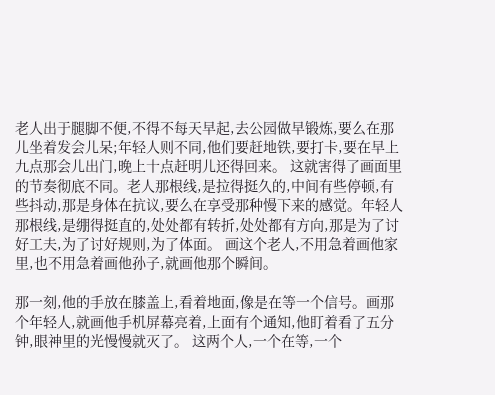老人出于腿脚不便,不得不每天早起,去公园做早锻炼,要么在那儿坐着发会儿呆;年轻人则不同,他们要赶地铁,要打卡,要在早上九点那会儿出门,晚上十点赶明儿还得回来。 这就害得了画面里的节奏彻底不同。老人那根线,是拉得挺久的,中间有些停顿,有些抖动,那是身体在抗议,要么在享受那种慢下来的感觉。年轻人那根线,是绷得挺直的,处处都有转折,处处都有方向,那是为了讨好工夫,为了讨好规则,为了体面。 画这个老人,不用急着画他家里,也不用急着画他孙子,就画他那个瞬间。

那一刻,他的手放在膝盖上,看着地面,像是在等一个信号。画那个年轻人,就画他手机屏幕亮着,上面有个通知,他盯着看了五分钟,眼神里的光慢慢就灭了。 这两个人,一个在等,一个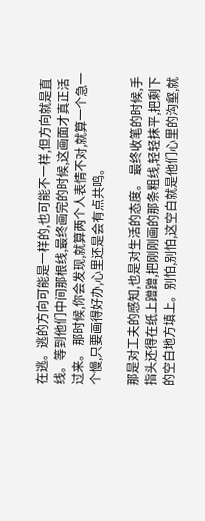在逃。逃的方向可能是一样的,也可能不一样,但方向就是直线。等到他们中间那根线,最终画完的时候,这画面才真正活过来。 那时候,你会发现,就算两个人表情不对,就算一个急一个慢,只要画得好办,心里还是会有点共鸣。

那是对工夫的感知,也是对生活的态度。 最终收笔的时候,手指头还得在纸上蹭蹭,把刚刚画的那条粗线,轻轻抹平,把剩下的空白地方填上。别怕,别怕,这空白就是他们心里的沟壑,就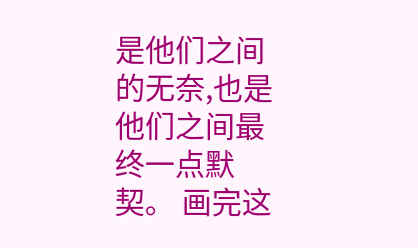是他们之间的无奈,也是他们之间最终一点默契。 画完这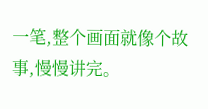一笔,整个画面就像个故事,慢慢讲完。